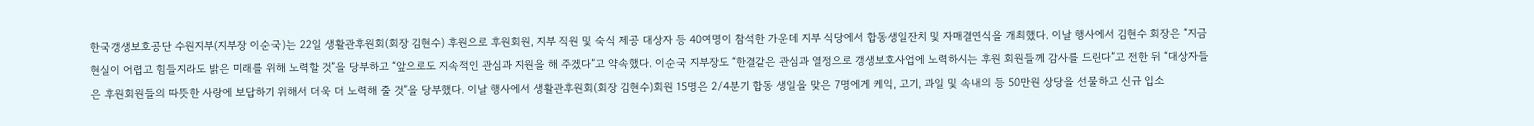한국갱생보호공단 수원지부(지부장 이순국)는 22일 생활관후원회(회장 김현수) 후원으로 후원회원, 지부 직원 및 숙식 제공 대상자 등 40여명이 참석한 가운데 지부 식당에서 합동생일잔치 및 자매결연식을 개최했다. 이날 행사에서 김현수 회장은 “지금 현실이 어렵고 힘들지라도 밝은 미래를 위해 노력할 것”을 당부하고 “앞으로도 지속적인 관심과 지원을 해 주겠다”고 약속했다. 이순국 지부장도 “한결같은 관심과 열정으로 갱생보호사업에 노력하시는 후원 회원들께 감사를 드린다”고 전한 뒤 “대상자들은 후원회원들의 따뜻한 사랑에 보답하기 위해서 더욱 더 노력해 줄 것”을 당부했다. 이날 행사에서 생활관후원회(회장 김현수)회원 15명은 2/4분기 합동 생일을 맞은 7명에게 케익, 고기, 과일 및 속내의 등 50만원 상당을 선물하고 신규 입소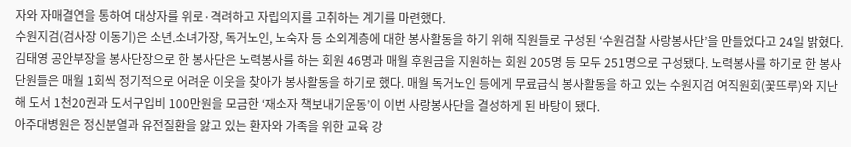자와 자매결연을 통하여 대상자를 위로·격려하고 자립의지를 고취하는 계기를 마련했다.
수원지검(검사장 이동기)은 소년.소녀가장, 독거노인, 노숙자 등 소외계층에 대한 봉사활동을 하기 위해 직원들로 구성된 ‘수원검찰 사랑봉사단’을 만들었다고 24일 밝혔다. 김태영 공안부장을 봉사단장으로 한 봉사단은 노력봉사를 하는 회원 46명과 매월 후원금을 지원하는 회원 205명 등 모두 251명으로 구성됐다. 노력봉사를 하기로 한 봉사단원들은 매월 1회씩 정기적으로 어려운 이웃을 찾아가 봉사활동을 하기로 했다. 매월 독거노인 등에게 무료급식 봉사활동을 하고 있는 수원지검 여직원회(꽃뜨루)와 지난해 도서 1천20권과 도서구입비 100만원을 모금한 ‘재소자 책보내기운동’이 이번 사랑봉사단을 결성하게 된 바탕이 됐다.
아주대병원은 정신분열과 유전질환을 앓고 있는 환자와 가족을 위한 교육 강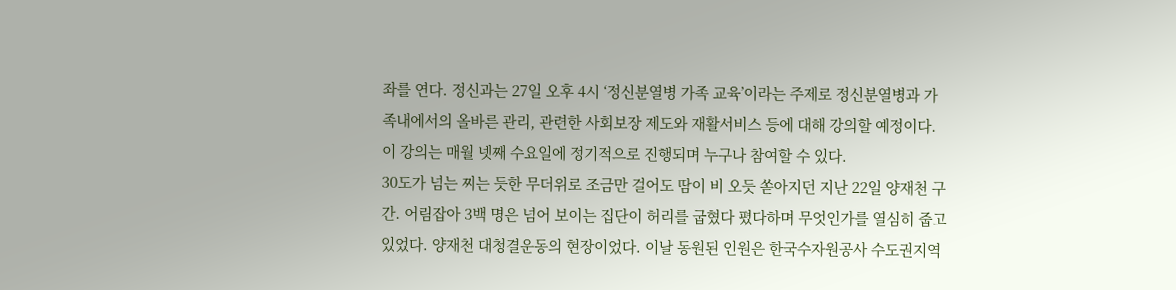좌를 연다. 정신과는 27일 오후 4시 ‘정신분열병 가족 교육’이라는 주제로 정신분열병과 가족내에서의 올바른 관리, 관련한 사회보장 제도와 재활서비스 등에 대해 강의할 예정이다. 이 강의는 매월 넷째 수요일에 정기적으로 진행되며 누구나 참여할 수 있다.
30도가 넘는 찌는 듯한 무더위로 조금만 걸어도 땀이 비 오듯 쏟아지던 지난 22일 양재천 구간. 어림잡아 3백 명은 넘어 보이는 집단이 허리를 굽혔다 폈다하며 무엇인가를 열심히 줍고 있었다. 양재천 대청결운동의 현장이었다. 이날 동원된 인원은 한국수자원공사 수도권지역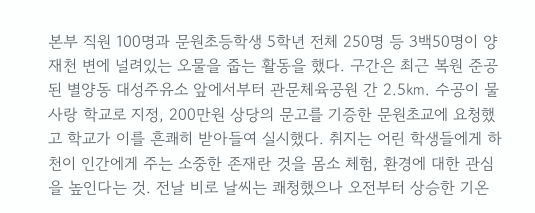본부 직원 100명과 문원초등학생 5학년 전체 250명 등 3백50명이 양재천 변에 널려있는 오물을 줍는 활동을 했다. 구간은 최근 복원 준공된 별양동 대성주유소 앞에서부터 관문체육공원 간 2.5㎞. 수공이 물 사랑 학교로 지정, 200만원 상당의 문고를 기증한 문원초교에 요청했고 학교가 이를 흔쾌히 받아들여 실시했다. 취지는 어린 학생들에게 하천이 인간에게 주는 소중한 존재란 것을 몸소 체험, 환경에 대한 관심을 높인다는 것. 전날 비로 날씨는 쾌청했으나 오전부터 상승한 기온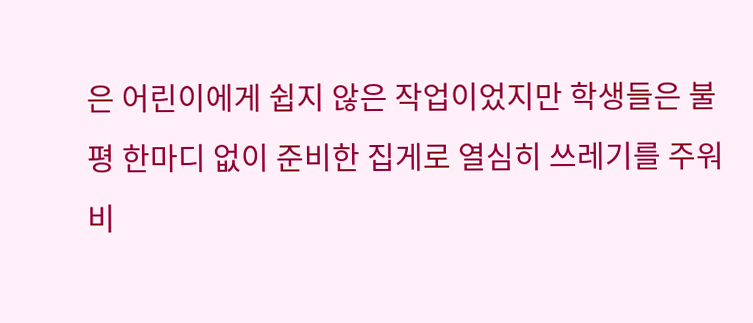은 어린이에게 쉽지 않은 작업이었지만 학생들은 불평 한마디 없이 준비한 집게로 열심히 쓰레기를 주워 비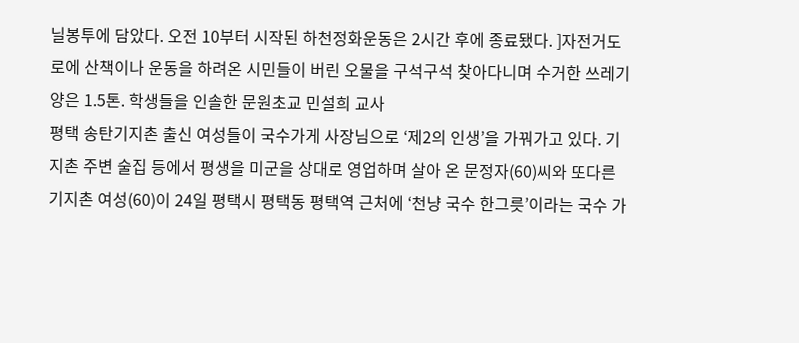닐봉투에 담았다. 오전 10부터 시작된 하천정화운동은 2시간 후에 종료됐다. ]자전거도로에 산책이나 운동을 하려온 시민들이 버린 오물을 구석구석 찾아다니며 수거한 쓰레기 양은 1.5톤. 학생들을 인솔한 문원초교 민설희 교사
평택 송탄기지촌 출신 여성들이 국수가게 사장님으로 ‘제2의 인생’을 가꿔가고 있다. 기지촌 주변 술집 등에서 평생을 미군을 상대로 영업하며 살아 온 문정자(60)씨와 또다른 기지촌 여성(60)이 24일 평택시 평택동 평택역 근처에 ‘천냥 국수 한그릇’이라는 국수 가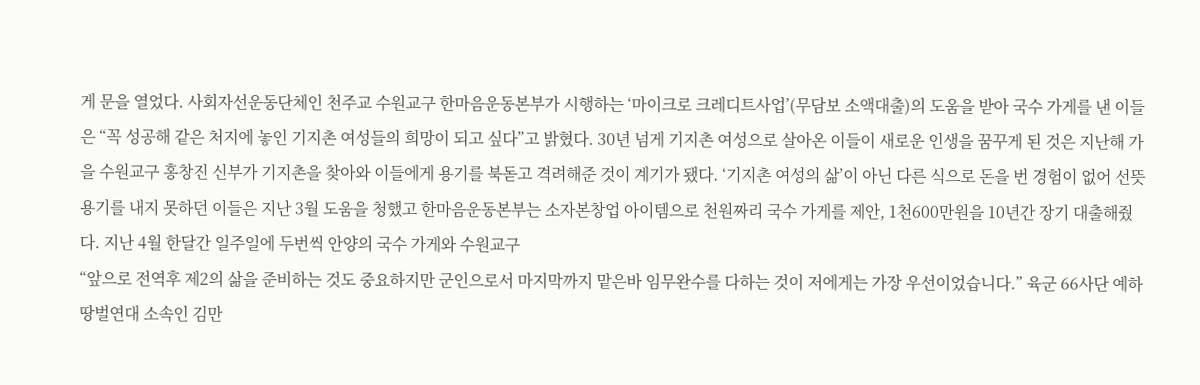게 문을 열었다. 사회자선운동단체인 천주교 수원교구 한마음운동본부가 시행하는 ‘마이크로 크레디트사업’(무담보 소액대출)의 도움을 받아 국수 가게를 낸 이들은 “꼭 성공해 같은 처지에 놓인 기지촌 여성들의 희망이 되고 싶다”고 밝혔다. 30년 넘게 기지촌 여성으로 살아온 이들이 새로운 인생을 꿈꾸게 된 것은 지난해 가을 수원교구 홍창진 신부가 기지촌을 찾아와 이들에게 용기를 북돋고 격려해준 것이 계기가 됐다. ‘기지촌 여성의 삶’이 아닌 다른 식으로 돈을 번 경험이 없어 선뜻 용기를 내지 못하던 이들은 지난 3월 도움을 청했고 한마음운동본부는 소자본창업 아이템으로 천원짜리 국수 가게를 제안, 1천600만원을 10년간 장기 대출해줬다. 지난 4월 한달간 일주일에 두번씩 안양의 국수 가게와 수원교구
“앞으로 전역후 제2의 삶을 준비하는 것도 중요하지만 군인으로서 마지막까지 맡은바 임무완수를 다하는 것이 저에게는 가장 우선이었습니다.” 육군 66사단 예하 땅벌연대 소속인 김만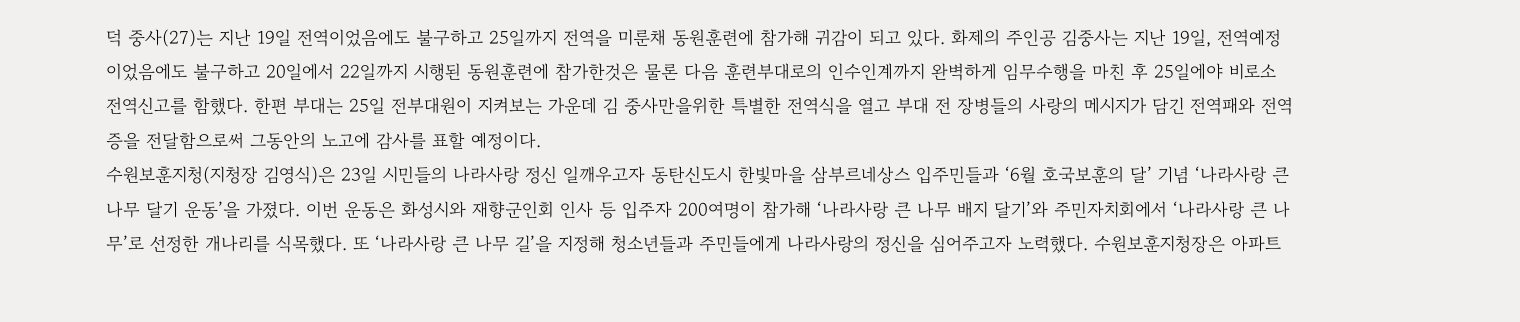덕 중사(27)는 지난 19일 전역이었음에도 불구하고 25일까지 전역을 미룬채 동원훈련에 참가해 귀감이 되고 있다. 화제의 주인공 김중사는 지난 19일, 전역예정이었음에도 불구하고 20일에서 22일까지 시행된 동원훈련에 참가한것은 물론 다음 훈련부대로의 인수인계까지 완벽하게 임무수행을 마친 후 25일에야 비로소 전역신고를 함했다. 한편 부대는 25일 전부대원이 지켜보는 가운데 김 중사만을위한 특별한 전역식을 열고 부대 전 장병들의 사랑의 메시지가 담긴 전역패와 전역증을 전달함으로써 그동안의 노고에 감사를 표할 예정이다.
수원보훈지청(지청장 김영식)은 23일 시민들의 나라사랑 정신 일깨우고자 동탄신도시 한빛마을 삼부르네상스 입주민들과 ‘6월 호국보훈의 달’ 기념 ‘나라사랑 큰 나무 달기 운동’을 가졌다. 이번 운동은 화성시와 재향군인회 인사 등 입주자 200여명이 참가해 ‘나라사랑 큰 나무 배지 달기’와 주민자치회에서 ‘나라사랑 큰 나무’로 선정한 개나리를 식목했다. 또 ‘나라사랑 큰 나무 길’을 지정해 청소년들과 주민들에게 나라사랑의 정신을 심어주고자 노력했다. 수원보훈지청장은 아파트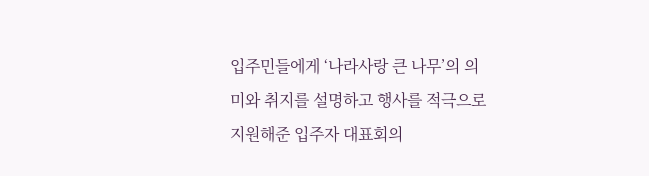입주민들에게 ‘나라사랑 큰 나무’의 의미와 취지를 설명하고 행사를 적극으로 지원해준 입주자 대표회의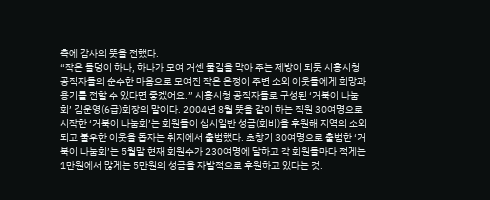측에 감사의 뜻을 전했다.
“작은 돌덩이 하나, 하나가 모여 거센 물길을 막아 주는 제방이 되듯 시흥시청 공직자들의 순수한 마음으로 모여진 작은 온정이 주변 소외 이웃들에게 희망과 용기를 전할 수 있다면 좋겠어요.” 시흥시청 공직자들로 구성된 ‘거북이 나눔회’ 김운영(6급)회장의 말이다. 2004년 8월 뜻을 같이 하는 직원 30여명으로 시작한 ‘거북이 나눔회’는 회원들이 십시일반 성금(회비)을 후원해 지역의 소외되고 불우한 이웃을 돕자는 취지에서 출범했다. 초창기 30여명으로 출범한 ‘거북이 나눔회’는 5월말 현재 회원수가 230여명에 달하고 각 회원들마다 적게는 1만원에서 많게는 5만원의 성금을 자발적으로 후원하고 있다는 것.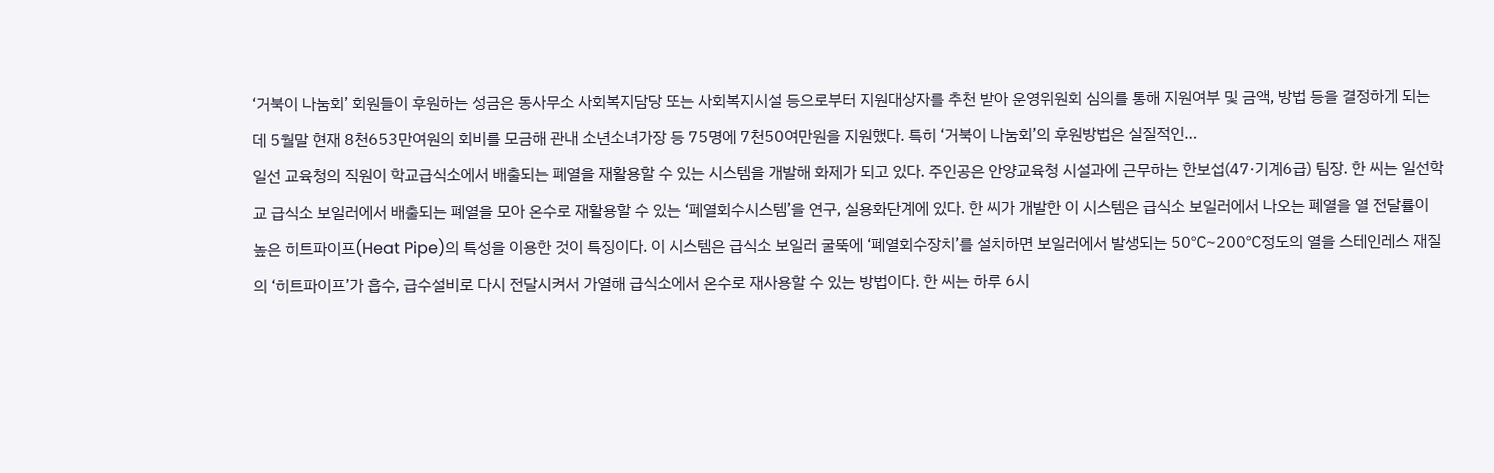‘거북이 나눔회’ 회원들이 후원하는 성금은 동사무소 사회복지담당 또는 사회복지시설 등으로부터 지원대상자를 추천 받아 운영위원회 심의를 통해 지원여부 및 금액, 방법 등을 결정하게 되는데 5월말 현재 8천653만여원의 회비를 모금해 관내 소년소녀가장 등 75명에 7천50여만원을 지원했다. 특히 ‘거북이 나눔회’의 후원방법은 실질적인…
일선 교육청의 직원이 학교급식소에서 배출되는 폐열을 재활용할 수 있는 시스템을 개발해 화제가 되고 있다. 주인공은 안양교육청 시설과에 근무하는 한보섭(47·기계6급) 팀장. 한 씨는 일선학교 급식소 보일러에서 배출되는 폐열을 모아 온수로 재활용할 수 있는 ‘폐열회수시스템’을 연구, 실용화단계에 있다. 한 씨가 개발한 이 시스템은 급식소 보일러에서 나오는 폐열을 열 전달률이 높은 히트파이프(Heat Pipe)의 특성을 이용한 것이 특징이다. 이 시스템은 급식소 보일러 굴뚝에 ‘폐열회수장치’를 설치하면 보일러에서 발생되는 50℃~200℃정도의 열을 스테인레스 재질의 ‘히트파이프’가 흡수, 급수설비로 다시 전달시켜서 가열해 급식소에서 온수로 재사용할 수 있는 방법이다. 한 씨는 하루 6시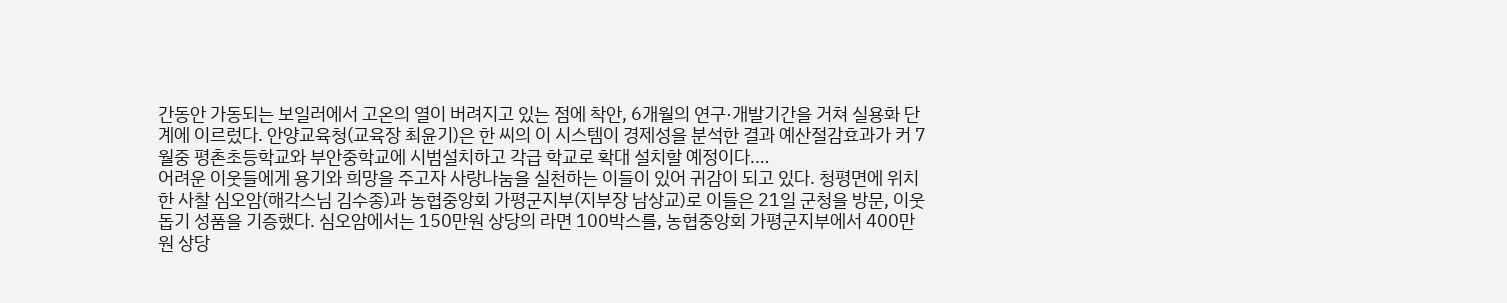간동안 가동되는 보일러에서 고온의 열이 버려지고 있는 점에 착안, 6개월의 연구·개발기간을 거쳐 실용화 단계에 이르렀다. 안양교육청(교육장 최윤기)은 한 씨의 이 시스템이 경제성을 분석한 결과 예산절감효과가 커 7월중 평촌초등학교와 부안중학교에 시범설치하고 각급 학교로 확대 설치할 예정이다.…
어려운 이웃들에게 용기와 희망을 주고자 사랑나눔을 실천하는 이들이 있어 귀감이 되고 있다. 청평면에 위치한 사찰 심오암(해각스님 김수종)과 농협중앙회 가평군지부(지부장 남상교)로 이들은 21일 군청을 방문, 이웃돕기 성품을 기증했다. 심오암에서는 150만원 상당의 라면 100박스를, 농협중앙회 가평군지부에서 400만원 상당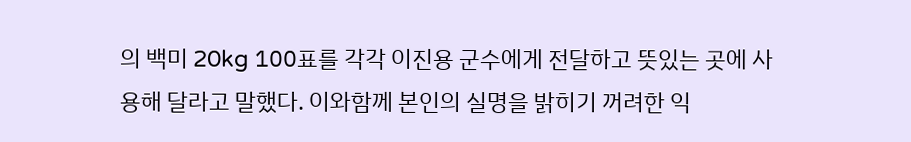의 백미 20kg 100표를 각각 이진용 군수에게 전달하고 뜻있는 곳에 사용해 달라고 말했다. 이와함께 본인의 실명을 밝히기 꺼려한 익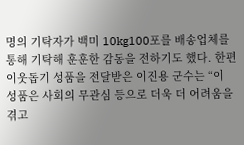명의 기탁자가 백미 10kg100포를 배송업체를 통해 기탁해 훈훈한 감동을 전하기도 했다. 한편 이웃돕기 성품을 전달받은 이진용 군수는 “이 성품은 사회의 무관심 등으로 더욱 더 어려움을 겪고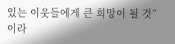있는 이웃들에게 큰 희망이 될 것”이라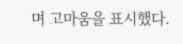며 고마움을 표시했다.